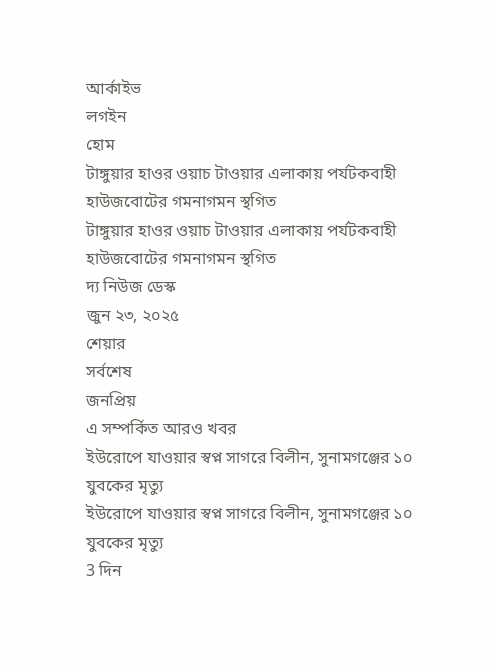আর্কাইভ
লগইন
হোম
টাঙ্গুয়ার হাওর ওয়াচ টাওয়ার এলাকায় পর্যটকবাহী হাউজবোটের গমনাগমন স্থগিত
টাঙ্গুয়ার হাওর ওয়াচ টাওয়ার এলাকায় পর্যটকবাহী হাউজবোটের গমনাগমন স্থগিত
দ্য নিউজ ডেস্ক
জুন ২৩, ২০২৫
শেয়ার
সর্বশেষ
জনপ্রিয়
এ সম্পর্কিত আরও খবর
ইউরোপে যাওয়ার স্বপ্ন সাগরে বিলীন, সুনামগঞ্জের ১০ যুবকের মৃত্যু
ইউরোপে যাওয়ার স্বপ্ন সাগরে বিলীন, সুনামগঞ্জের ১০ যুবকের মৃত্যু
3 দিন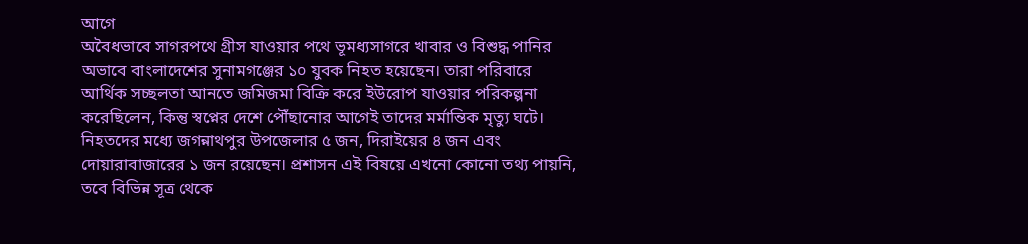আগে
অবৈধভাবে সাগরপথে গ্রীস যাওয়ার পথে ভূমধ্যসাগরে খাবার ও বিশুদ্ধ পানির অভাবে বাংলাদেশের সুনামগঞ্জের ১০ যুবক নিহত হয়েছেন। তারা পরিবারে আর্থিক সচ্ছলতা আনতে জমিজমা বিক্রি করে ইউরোপ যাওয়ার পরিকল্পনা করেছিলেন, কিন্তু স্বপ্নের দেশে পৌঁছানোর আগেই তাদের মর্মান্তিক মৃত্যু ঘটে। নিহতদের মধ্যে জগন্নাথপুর উপজেলার ৫ জন, দিরাইয়ের ৪ জন এবং দোয়ারাবাজারের ১ জন রয়েছেন। প্রশাসন এই বিষয়ে এখনো কোনো তথ্য পায়নি, তবে বিভিন্ন সূত্র থেকে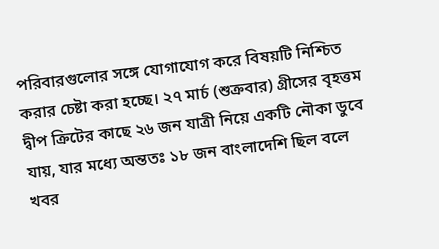পরিবারগুলোর সঙ্গে যোগাযোগ করে বিষয়টি নিশ্চিত করার চেষ্টা করা হচ্ছে। ২৭ মার্চ (শুক্রবার) গ্রীসের বৃহত্তম দ্বীপ ক্রিটের কাছে ২৬ জন যাত্রী নিয়ে একটি নৌকা ডুবে যায়, যার মধ্যে অন্ততঃ ১৮ জন বাংলাদেশি ছিল বলে খবর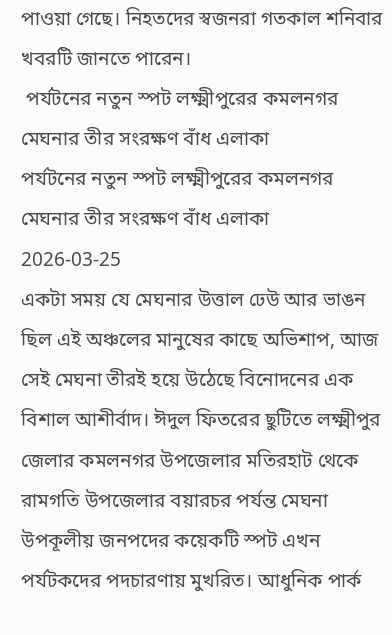পাওয়া গেছে। নিহতদের স্বজনরা গতকাল শনিবার খবরটি জানতে পারেন।
 পর্যটনের নতুন স্পট লক্ষ্মীপুরের কমলনগর মেঘনার তীর সংরক্ষণ বাঁধ এলাকা
পর্যটনের নতুন স্পট লক্ষ্মীপুরের কমলনগর মেঘনার তীর সংরক্ষণ বাঁধ এলাকা
2026-03-25
একটা সময় যে মেঘনার উত্তাল ঢেউ আর ভাঙন ছিল এই অঞ্চলের মানুষের কাছে অভিশাপ, আজ সেই মেঘনা তীরই হয়ে উঠেছে বিনোদনের এক বিশাল আশীর্বাদ। ঈদুল ফিতরের ছুটিতে লক্ষ্মীপুর জেলার কমলনগর উপজেলার মতিরহাট থেকে রামগতি উপজেলার বয়ারচর পর্যন্ত মেঘনা উপকূলীয় জনপদের কয়েকটি স্পট এখন পর্যটকদের পদচারণায় মুখরিত। আধুনিক পার্ক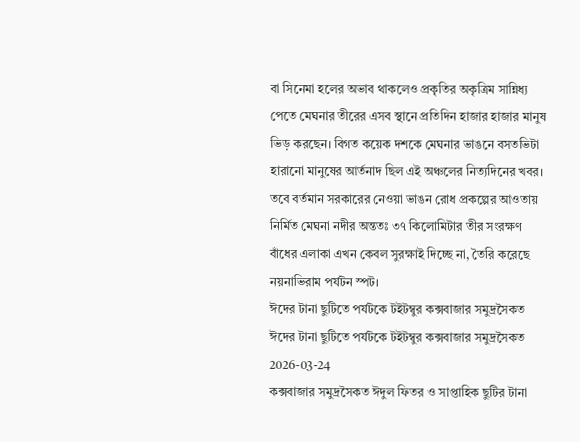বা সিনেমা হলের অভাব থাকলেও প্রকৃতির অকৃত্রিম সান্নিধ্য পেতে মেঘনার তীরের এসব স্থানে প্রতিদিন হাজার হাজার মানুষ ভিড় করছেন। বিগত কয়েক দশকে মেঘনার ভাঙনে বসতভিটা হারানো মানুষের আর্তনাদ ছিল এই অঞ্চলের নিত্যদিনের খবর। তবে বর্তমান সরকারের নেওয়া ভাঙন রোধ প্রকল্পের আওতায় নির্মিত মেঘনা নদীর অন্ততঃ ৩৭ কিলোমিটার তীর সংরক্ষণ বাঁধের এলাকা এখন কেবল সুরক্ষাই দিচ্ছে না, তৈরি করেছে নয়নাভিরাম পর্যটন স্পট।
ঈদের টানা ছুটিতে পর্যটকে টইটম্বুর কক্সবাজার সমুদ্রসৈকত
ঈদের টানা ছুটিতে পর্যটকে টইটম্বুর কক্সবাজার সমুদ্রসৈকত
2026-03-24
কক্সবাজার সমুদ্রসৈকত ঈদুল ফিতর ও সাপ্তাহিক ছুটির টানা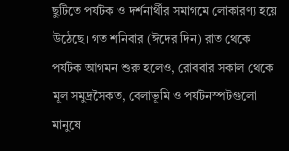ছুটিতে পর্যটক ও দর্শনার্থীর সমাগমে লোকারণ্য হয়ে উঠেছে। গত শনিবার (ঈদের দিন) রাত থেকে পর্যটক আগমন শুরু হলেও, রোববার সকাল থেকে মূল সমুদ্রসৈকত, বেলাভূমি ও পর্যটনস্পটগুলো মানুষে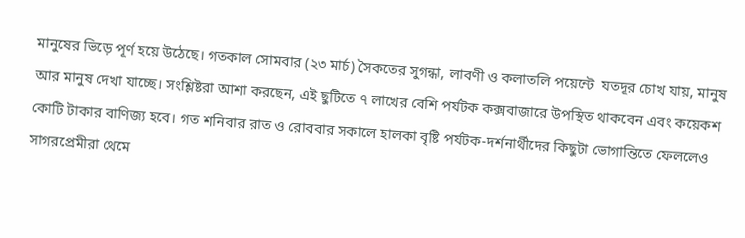মানুষের ভিড়ে পূর্ণ হয়ে উঠেছে। গতকাল সোমবার (২৩ মার্চ) সৈকতের সুগন্ধা, লাবণী ও কলাতলি পয়েন্টে  যতদূর চোখ যায়, মানুষ আর মানুষ দেখা যাচ্ছে। সংশ্লিষ্টরা আশা করছেন, এই ছুটিতে ৭ লাখের বেশি পর্যটক কক্সবাজারে উপস্থিত থাকবেন এবং কয়েকশ কোটি টাকার বাণিজ্য হবে। গত শনিবার রাত ও রোববার সকালে হালকা বৃষ্টি পর্যটক-দর্শনার্থীদের কিছুটা ভোগান্তিতে ফেললেও সাগরপ্রেমীরা থেমে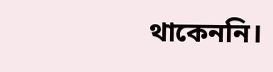থাকেননি।